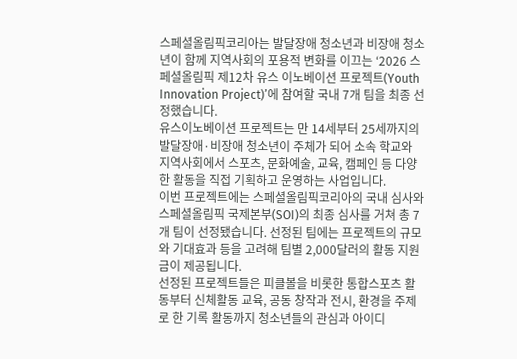스페셜올림픽코리아는 발달장애 청소년과 비장애 청소년이 함께 지역사회의 포용적 변화를 이끄는 ‘2026 스페셜올림픽 제12차 유스 이노베이션 프로젝트(Youth Innovation Project)’에 참여할 국내 7개 팀을 최종 선정했습니다.
유스이노베이션 프로젝트는 만 14세부터 25세까지의 발달장애·비장애 청소년이 주체가 되어 소속 학교와 지역사회에서 스포츠, 문화예술, 교육, 캠페인 등 다양한 활동을 직접 기획하고 운영하는 사업입니다.
이번 프로젝트에는 스페셜올림픽코리아의 국내 심사와 스페셜올림픽 국제본부(SOI)의 최종 심사를 거쳐 총 7개 팀이 선정됐습니다. 선정된 팀에는 프로젝트의 규모와 기대효과 등을 고려해 팀별 2,000달러의 활동 지원금이 제공됩니다.
선정된 프로젝트들은 피클볼을 비롯한 통합스포츠 활동부터 신체활동 교육, 공동 창작과 전시, 환경을 주제로 한 기록 활동까지 청소년들의 관심과 아이디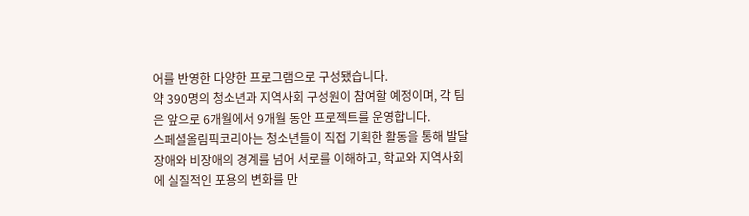어를 반영한 다양한 프로그램으로 구성됐습니다.
약 390명의 청소년과 지역사회 구성원이 참여할 예정이며, 각 팀은 앞으로 6개월에서 9개월 동안 프로젝트를 운영합니다.
스페셜올림픽코리아는 청소년들이 직접 기획한 활동을 통해 발달장애와 비장애의 경계를 넘어 서로를 이해하고, 학교와 지역사회에 실질적인 포용의 변화를 만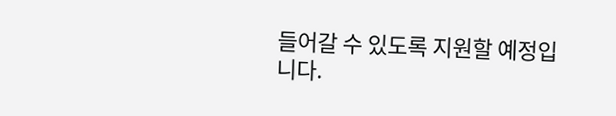들어갈 수 있도록 지원할 예정입니다.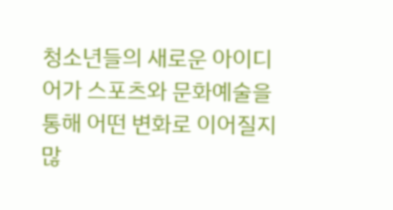청소년들의 새로운 아이디어가 스포츠와 문화예술을 통해 어떤 변화로 이어질지 많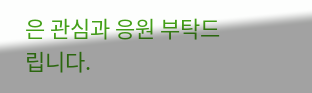은 관심과 응원 부탁드립니다.